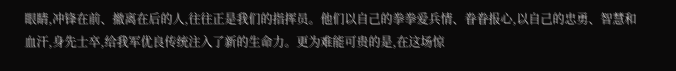眼睛,冲锋在前、撤离在后的人,往往正是我们的指挥员。他们以自己的拳拳爱兵情、眷眷报心,以自己的忠勇、智慧和血汗,身先士卒,给我军优良传统注入了新的生命力。更为难能可贵的是,在这场惊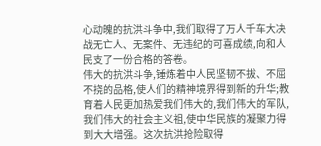心动魄的抗洪斗争中,我们取得了万人千车大决战无亡人、无案件、无违纪的可喜成绩,向和人民支了一份合格的答卷。
伟大的抗洪斗争,锤炼着中人民坚韧不拔、不屈不挠的品格,使人们的精神境界得到新的升华;教育着人民更加热爱我们伟大的,我们伟大的军队,我们伟大的社会主义祖,使中华民族的凝聚力得到大大增强。这次抗洪抢险取得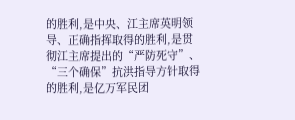的胜利,是中央、江主席英明领导、正确指挥取得的胜利,是贯彻江主席提出的“严防死守”、“三个确保”抗洪指导方针取得的胜利,是亿万军民团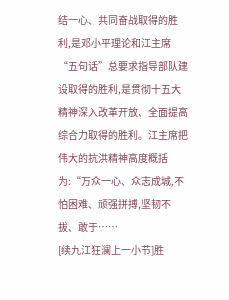结一心、共同奋战取得的胜利,是邓小平理论和江主席“五句话”总要求指导部队建设取得的胜利,是贯彻十五大精神深入改革开放、全面提高综合力取得的胜利。江主席把伟大的抗洪精神高度概括为:“万众一心、众志成城,不怕困难、顽强拼搏,坚韧不拔、敢于……
[续九江狂澜上一小节]胜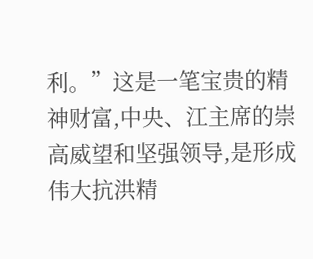利。”这是一笔宝贵的精神财富,中央、江主席的崇高威望和坚强领导,是形成伟大抗洪精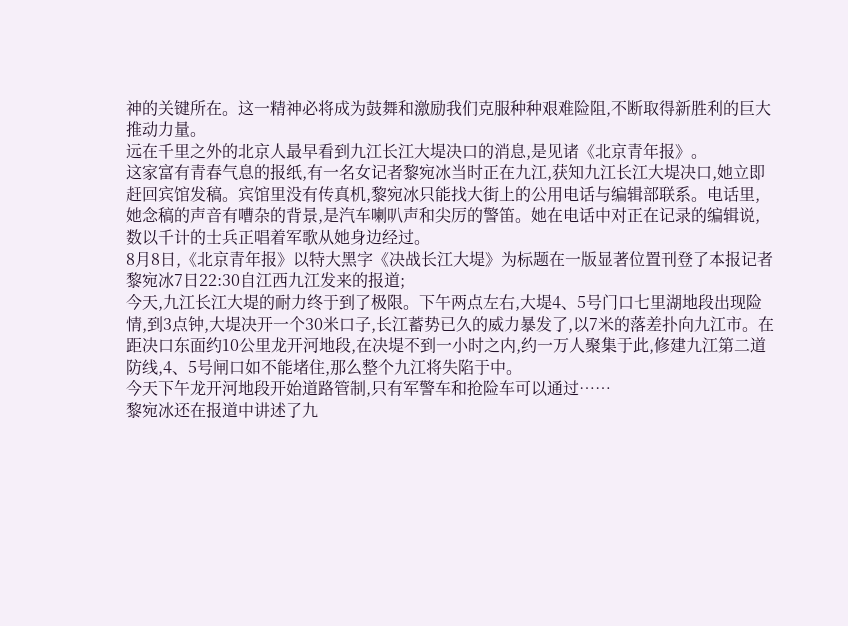神的关键所在。这一精神必将成为鼓舞和激励我们克服种种艰难险阻,不断取得新胜利的巨大推动力量。
远在千里之外的北京人最早看到九江长江大堤决口的消息,是见诸《北京青年报》。
这家富有青春气息的报纸,有一名女记者黎宛冰当时正在九江,获知九江长江大堤决口,她立即赶回宾馆发稿。宾馆里没有传真机,黎宛冰只能找大街上的公用电话与编辑部联系。电话里,她念稿的声音有嘈杂的背景,是汽车喇叭声和尖厉的警笛。她在电话中对正在记录的编辑说,数以千计的士兵正唱着军歌从她身边经过。
8月8日,《北京青年报》以特大黑字《决战长江大堤》为标题在一版显著位置刊登了本报记者黎宛冰7日22:30自江西九江发来的报道;
今天,九江长江大堤的耐力终于到了极限。下午两点左右,大堤4、5号门口七里湖地段出现险情,到3点钟,大堤决开一个30米口子,长江蓄势已久的威力暴发了,以7米的落差扑向九江市。在距决口东面约10公里龙开河地段,在决堤不到一小时之内,约一万人聚集于此,修建九江第二道防线,4、5号闸口如不能堵住,那么整个九江将失陷于中。
今天下午龙开河地段开始道路管制,只有军警车和抢险车可以通过……
黎宛冰还在报道中讲述了九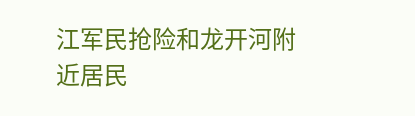江军民抢险和龙开河附近居民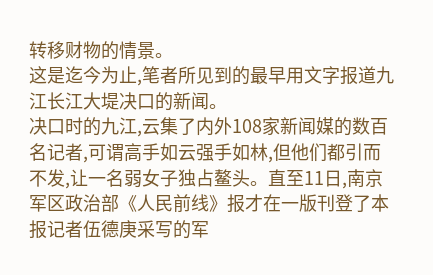转移财物的情景。
这是迄今为止,笔者所见到的最早用文字报道九江长江大堤决口的新闻。
决口时的九江,云集了内外108家新闻媒的数百名记者,可谓高手如云强手如林,但他们都引而不发,让一名弱女子独占鳌头。直至11日,南京军区政治部《人民前线》报才在一版刊登了本报记者伍德庚采写的军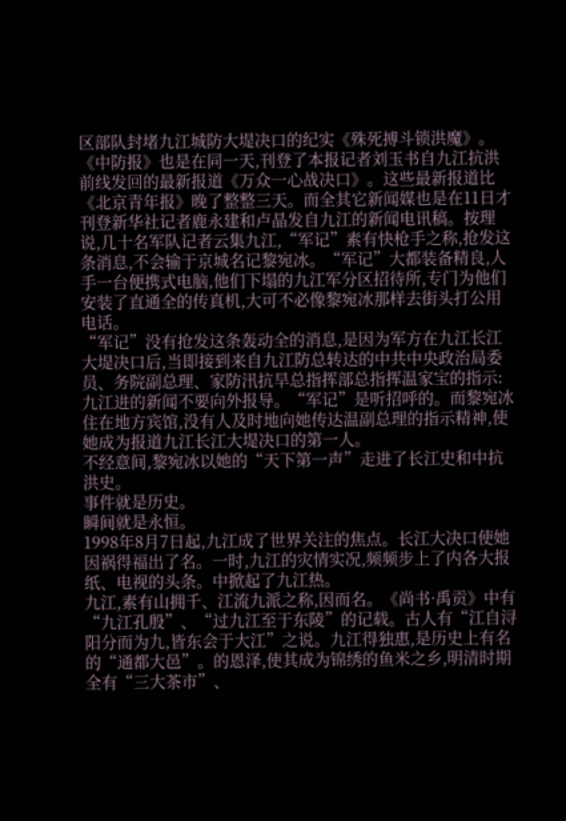区部队封堵九江城防大堤决口的纪实《殊死搏斗锁洪魔》。《中防报》也是在同一天,刊登了本报记者刘玉书自九江抗洪前线发回的最新报道《万众一心战决口》。这些最新报道比《北京青年报》晚了整整三天。而全其它新闻媒也是在11日才刊登新华社记者鹿永建和卢晶发自九江的新闻电讯稿。按理说,几十名军队记者云集九江,“军记”素有快枪手之称,抢发这条消息,不会输于京城名记黎宛冰。“军记”大都装备精良,人手一台便携式电脑,他们下塌的九江军分区招待所,专门为他们安装了直通全的传真机,大可不必像黎宛冰那样去街头打公用电话。
“军记”没有抢发这条轰动全的消息,是因为军方在九江长江大堤决口后,当即接到来自九江防总转达的中共中央政治局委员、务院副总理、家防汛抗旱总指挥部总指挥温家宝的指示:九江进的新闻不要向外报导。“军记”是听招呼的。而黎宛冰住在地方宾馆,没有人及时地向她传达温副总理的指示精神,使她成为报道九江长江大堤决口的第一人。
不经意间,黎宛冰以她的“天下第一声”走进了长江史和中抗洪史。
事件就是历史。
瞬间就是永恒。
1998年8月7日起,九江成了世界关注的焦点。长江大决口使她因祸得福出了名。一时,九江的灾情实况,频频步上了内各大报纸、电视的头条。中掀起了九江热。
九江,素有山拥千、江流九派之称,因而名。《尚书·禹贡》中有“九江孔殷”、“过九江至于东陵”的记载。古人有“江自浔阳分而为九,皆东会于大江”之说。九江得独惠,是历史上有名的“通都大邑”。的恩泽,使其成为锦绣的鱼米之乡,明清时期全有“三大茶市”、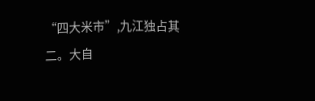“四大米市”,九江独占其二。大自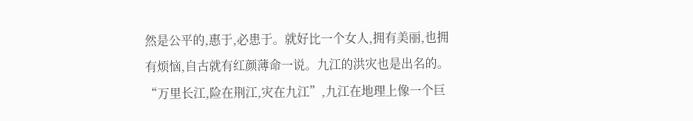然是公平的,惠于,必患于。就好比一个女人,拥有美丽,也拥有烦恼,自古就有红颜薄命一说。九江的洪灾也是出名的。“万里长江,险在荆江,灾在九江”,九江在地理上像一个巨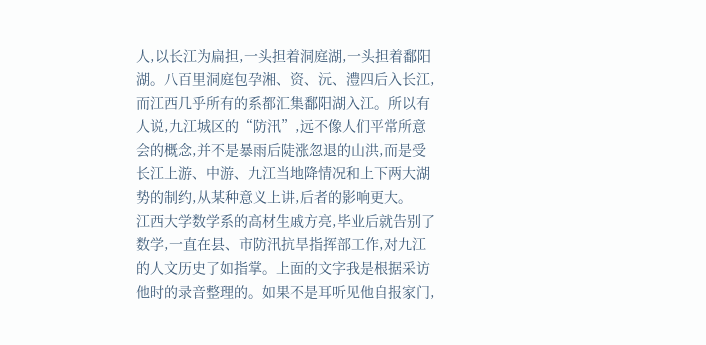人,以长江为扁担,一头担着洞庭湖,一头担着鄱阳湖。八百里洞庭包孕湘、资、沅、澧四后入长江,而江西几乎所有的系都汇集鄱阳湖入江。所以有人说,九江城区的“防汛”,远不像人们平常所意会的概念,并不是暴雨后陡涨忽退的山洪,而是受长江上游、中游、九江当地降情况和上下两大湖势的制约,从某种意义上讲,后者的影响更大。
江西大学数学系的高材生戚方亮,毕业后就告别了数学,一直在县、市防汛抗旱指挥部工作,对九江的人文历史了如指掌。上面的文字我是根据采访他时的录音整理的。如果不是耳听见他自报家门,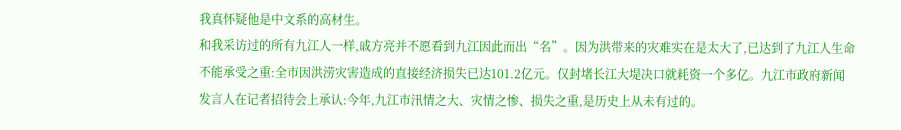我真怀疑他是中文系的高材生。
和我采访过的所有九江人一样,戚方亮并不愿看到九江因此而出“名”。因为洪带来的灾难实在是太大了,已达到了九江人生命不能承受之重:全市因洪涝灾害造成的直接经济损失已达101.2亿元。仅封堵长江大堤决口就耗资一个多亿。九江市政府新闻发言人在记者招待会上承认:今年,九江市汛情之大、灾情之惨、损失之重,是历史上从未有过的。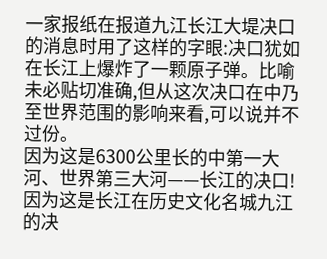一家报纸在报道九江长江大堤决口的消息时用了这样的字眼:决口犹如在长江上爆炸了一颗原子弹。比喻未必贴切准确,但从这次决口在中乃至世界范围的影响来看,可以说并不过份。
因为这是6300公里长的中第一大河、世界第三大河——长江的决口!
因为这是长江在历史文化名城九江的决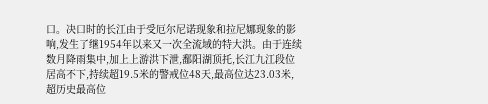口。决口时的长江由于受厄尔尼诺现象和拉尼娜现象的影响,发生了继1954年以来又一次全流域的特大洪。由于连续数月降雨集中,加上上游洪下泄,鄱阳湖顶托,长江九江段位居高不下,持续超19.5米的警戒位48天,最高位达23.03米,超历史最高位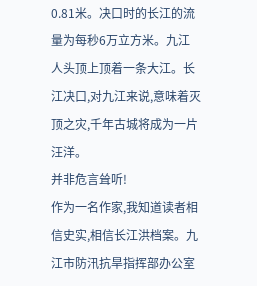0.81米。决口时的长江的流量为每秒6万立方米。九江人头顶上顶着一条大江。长江决口,对九江来说,意味着灭顶之灾,千年古城将成为一片汪洋。
并非危言耸听!
作为一名作家,我知道读者相信史实,相信长江洪档案。九江市防汛抗旱指挥部办公室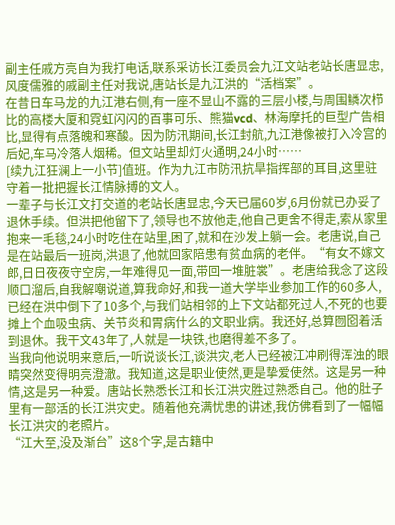副主任戚方亮自为我打电话,联系采访长江委员会九江文站老站长唐显忠,风度儒雅的戚副主任对我说,唐站长是九江洪的“活档案”。
在昔日车马龙的九江港右侧,有一座不显山不露的三层小楼,与周围鳞次栉比的高楼大厦和霓虹闪闪的百事可乐、熊猫vcd、林海摩托的巨型广告相比,显得有点落魄和寒酸。因为防汛期间,长江封航,九江港像被打入冷宫的后妃,车马冷落人烟稀。但文站里却灯火通明,24小时……
[续九江狂澜上一小节]值班。作为九江市防汛抗旱指挥部的耳目,这里驻守着一批把握长江情脉搏的文人。
一辈子与长江文打交道的老站长唐显忠,今天已届60岁,6月份就已办妥了退休手续。但洪把他留下了,领导也不放他走,他自己更舍不得走,索从家里抱来一毛毯,24小时吃住在站里,困了,就和在沙发上躺一会。老唐说,自己是在站最后一班岗,洪退了,他就回家陪患有贫血病的老伴。“有女不嫁文郎,日日夜夜守空房,一年难得见一面,带回一堆脏裳”。老唐给我念了这段顺口溜后,自我解嘲说道,算我命好,和我一道大学毕业参加工作的60多人,已经在洪中倒下了10多个,与我们站相邻的上下文站都死过人,不死的也要摊上个血吸虫病、关节炎和胃病什么的文职业病。我还好,总算囫囵着活到退休。我干文43年了,人就是一块铁,也磨得差不多了。
当我向他说明来意后,一听说谈长江,谈洪灾,老人已经被江冲刷得浑浊的眼睛突然变得明亮澄澈。我知道,这是职业使然,更是挚爱使然。这是另一种情,这是另一种爱。唐站长熟悉长江和长江洪灾胜过熟悉自己。他的肚子里有一部活的长江洪灾史。随着他充满忧患的讲述,我仿佛看到了一幅幅长江洪灾的老照片。
“江大至,没及渐台”这8个字,是古籍中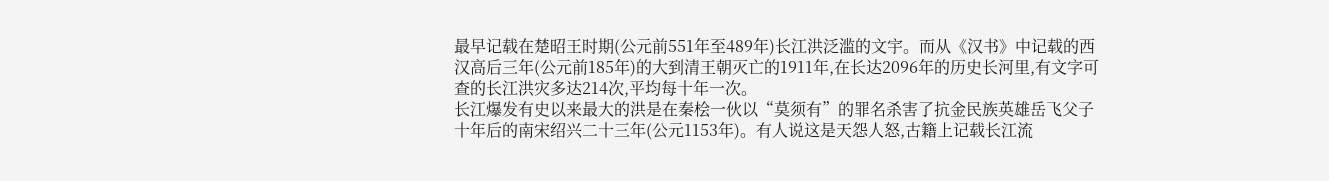最早记载在楚昭王时期(公元前551年至489年)长江洪泛滥的文宇。而从《汉书》中记载的西汉高后三年(公元前185年)的大到清王朝灭亡的1911年,在长达2096年的历史长河里,有文字可查的长江洪灾多达214次,平均每十年一次。
长江爆发有史以来最大的洪是在秦桧一伙以“莫须有”的罪名杀害了抗金民族英雄岳飞父子十年后的南宋绍兴二十三年(公元1153年)。有人说这是天怨人怒,古籍上记载长江流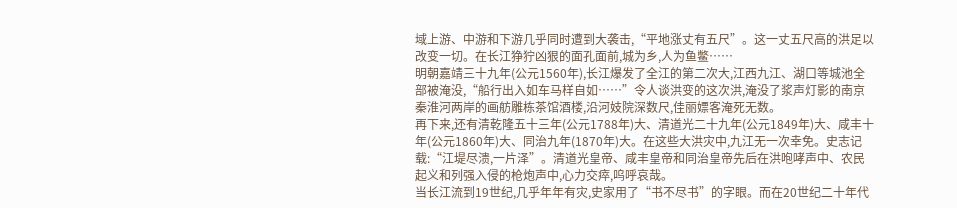域上游、中游和下游几乎同时遭到大袭击,“平地涨丈有五尺”。这一丈五尺高的洪足以改变一切。在长江狰狞凶狠的面孔面前,城为乡,人为鱼鳖……
明朝嘉靖三十九年(公元1560年),长江爆发了全江的第二次大,江西九江、湖口等城池全部被淹没,“船行出入如车马样自如……”令人谈洪变的这次洪,淹没了浆声灯影的南京秦淮河两岸的画舫雕栋茶馆酒楼,沿河妓院深数尺,佳丽嫖客淹死无数。
再下来,还有清乾隆五十三年(公元1788年)大、清道光二十九年(公元1849年)大、咸丰十年(公元1860年)大、同治九年(1870年)大。在这些大洪灾中,九江无一次幸免。史志记载:“江堤尽溃,一片泽”。清道光皇帝、咸丰皇帝和同治皇帝先后在洪咆哮声中、农民起义和列强入侵的枪炮声中,心力交瘁,呜呼哀哉。
当长江流到19世纪,几乎年年有灾,史家用了“书不尽书”的字眼。而在20世纪二十年代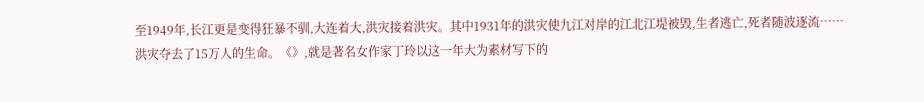至1949年,长江更是变得狂暴不驯,大连着大,洪灾接着洪灾。其中1931年的洪灾使九江对岸的江北江堤被毁,生者逃亡,死者随波逐流……洪灾夺去了15万人的生命。《》,就是著名女作家丁玲以这一年大为素材写下的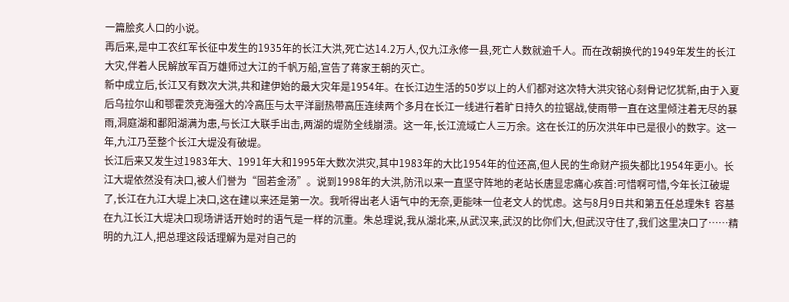一篇脍炙人口的小说。
再后来,是中工农红军长征中发生的1935年的长江大洪,死亡达14.2万人,仅九江永修一县,死亡人数就逾千人。而在改朝换代的1949年发生的长江大灾,伴着人民解放军百万雄师过大江的千帆万船,宣告了蒋家王朝的灭亡。
新中成立后,长江又有数次大洪,共和建伊始的最大灾年是1954年。在长江边生活的50岁以上的人们都对这次特大洪灾铭心刻骨记忆犹新,由于入夏后乌拉尔山和鄂霍茨克海强大的冷高压与太平洋副热带高压连续两个多月在长江一线进行着旷日持久的拉锯战,使雨带一直在这里倾注着无尽的暴雨,洞庭湖和鄱阳湖满为患,与长江大联手出击,两湖的堤防全线崩溃。这一年,长江流域亡人三万余。这在长江的历次洪年中已是很小的数字。这一年,九江乃至整个长江大堤没有破堤。
长江后来又发生过1983年大、1991年大和1995年大数次洪灾,其中1983年的大比1954年的位还高,但人民的生命财产损失都比1954年更小。长江大堤依然没有决口,被人们誉为“固若金汤”。说到1998年的大洪,防汛以来一直坚守阵地的老站长唐显忠痛心疾首:可惜啊可惜,今年长江破堤了,长江在九江大堤上决口,这在建以来还是第一次。我听得出老人语气中的无奈,更能味一位老文人的忧虑。这与8月9日共和第五任总理朱钅容基在九江长江大堤决口现场讲话开始时的语气是一样的沉重。朱总理说,我从湖北来,从武汉来,武汉的比你们大,但武汉守住了,我们这里决口了……精明的九江人,把总理这段话理解为是对自己的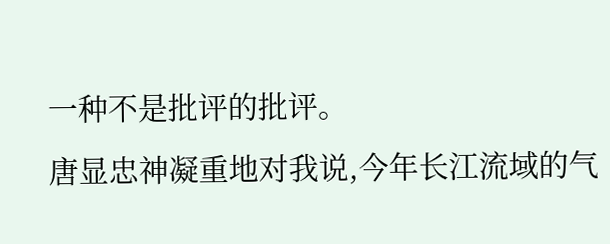一种不是批评的批评。
唐显忠神凝重地对我说,今年长江流域的气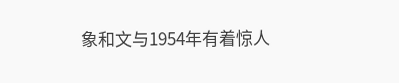象和文与1954年有着惊人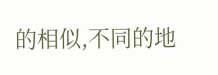的相似,不同的地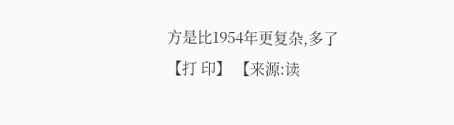方是比1954年更复杂,多了
【打 印】 【来源:读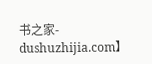书之家-dushuzhijia.com】